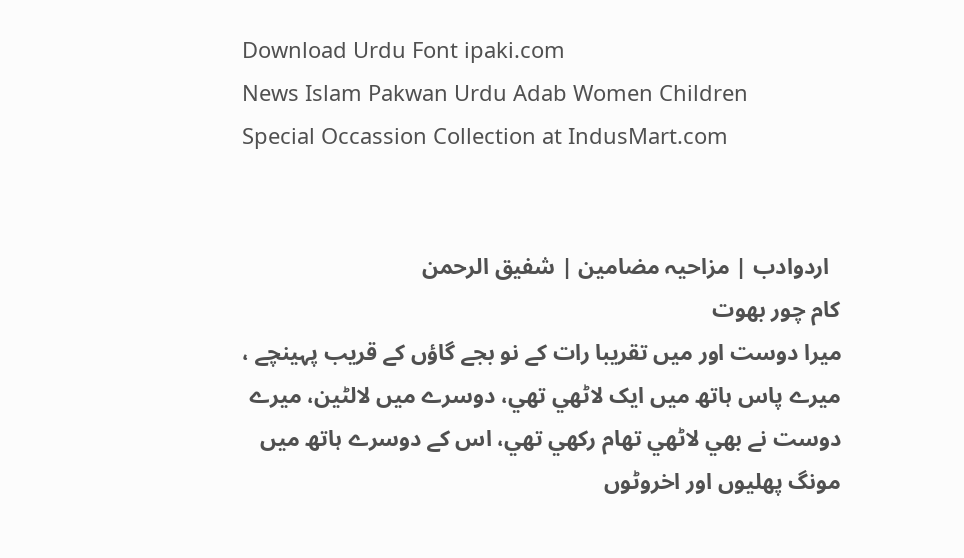Download Urdu Font ipaki.com
News Islam Pakwan Urdu Adab Women Children
Special Occassion Collection at IndusMart.com


  اردوادب | مزاحيہ مضامين | شفيق الرحمن
کام چور بھوت
ميرا دوست اور ميں تقريبا رات کے نو بجے گاؤں کے قريب پہينچے ، ميرے پاس ہاتھ ميں ايک لاٹھي تھي، دوسرے ميں لالٹین، ميرے دوست نے بھي لاٹھي تھام رکھي تھي، اس کے دوسرے ہاتھ ميں مونگ پھليوں اور اخروٹوں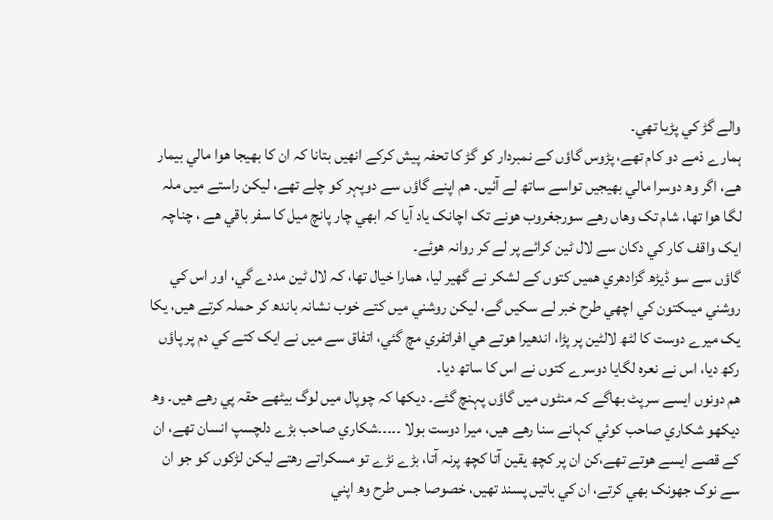والے گڑ کي پڑيا تھي۔
ہمارے ذمے دو کام تھے، پڑوس گاؤں کے نمبردار کو گڑ کا تحفہ پيش کرکے انھيں بتانا کہ ان کا بھيجا ھوا مالي بيمار ھے، اگر وھ دوسرا مالي بھيجيں تواسے ساتھ لے آئيں۔ ھم اپنے گاؤں سے دوپہر کو چلے تھے، ليکن راستے ميں ملہ لگا ھوا تھا، شام تک وھاں رھے سورجغروب ھونے تک اچانک ياد آيا کہ ابھي چار پانچ ميل کا سفر باقي ھے ، چناچہ ايک واقف کار کي دکان سے لال ٹين کرائے پر لے کر روانہ ھوئے۔
گاؤں سے سو ڈيڑھ گزادھري ھميں کتوں کے لشکر نے گھير ليا، ھمارا خيال تھا، کہ لال ٹین مددے گي، اور اس کي روشني ميںکتون کي اچھي طرح خبر لے سکيں گے، ليکن روشني ميں کتے خوب نشانہ باندھ کر حملہ کرتے ھيں، يکا يک ميرے دوست کا لٹھ لالٹين پر پڑا، اندھيرا ھوتے ھي افراتفري مچ گئي، اتفاق سے ميں نے ايک کتے کي دم پر پاؤں رکھ ديا، اس نے نعرہ لگايا دوسرے کتوں نے اس کا ساتھ ديا۔
ھم دونوں ايسے سرپٹ بھاگے کہ منٹوں ميں گاؤں پہنچ گئے۔ ديکھا کہ چوپال ميں لوگ بيٹھے حقہ پي رھے ھيں۔ وھ ديکھو شکاري صاحب کوئي کہانے سنا رھے ھيں، ميرا دوست بولا ۔۔۔۔۔شکاري صاحب بڑے دلچسپ انسان تھے، ان کے قصے ايسے ھوتے تھے،کن ان پر کچھ يقين آتا کچھ پرنہ آتا، بڑے نڑے تو مسکراتے رھتے ليکن لڑکوں کو جو ان سے نوک جھونک بھي کرتے، ان کي باتيں پسند تھيں، خصوصا جس طرح وھ اپني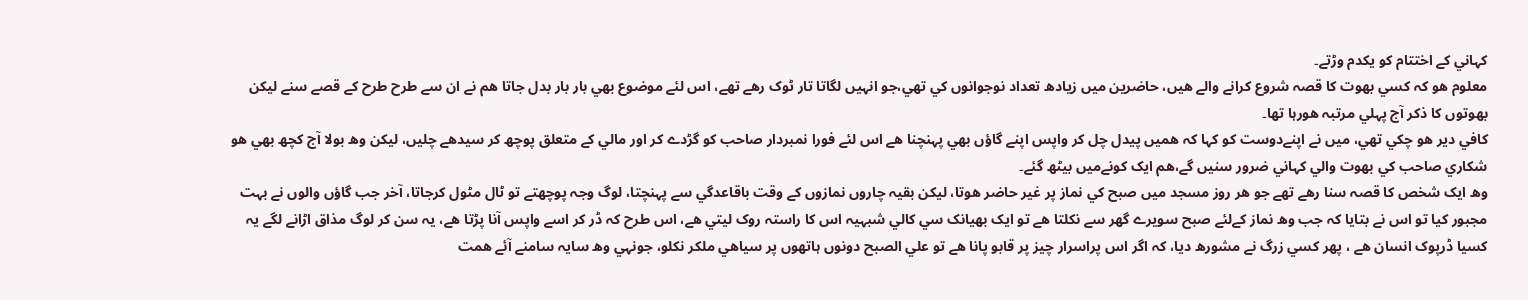کہاني کے اختتام کو يکدم وڑتے۔
معلوم ھو کہ کسي بھوت کا قصہ شروع کرانے والے ھيں، حاضرين ميں زيادھ تعداد نوجوانوں کي تھي،جو انہيں لگاتا تار ٹوک رھے تھے، اس لئے موضوع بھي بار بار بدل جاتا ھم نے ان سے طرح طرح کے قصے سنے ليکن بھوتوں کا ذکر آج پہلي مرتبہ ھورہا تھا۔
کافي دير ھو چکي تھي، ميں نے اپنےدوست کو کہا کہ ھميں پيدل چل کر واپس اپنے گاؤں بھي پہنچنا ھے اس لئے فورا نمبردار صاحب کو گڑدے کر اور مالي کے متعلق پوچھ کر سيدھے چليں، ليکن وھ بولا آج کچھ بھي ھو شکاري صاحب کي بھوت والي کہاني ضرور سنيں گے،ھم ايک کونےميں بيٹھ گئے۔
وھ ايک شخص کا قصہ سنا رھے تھے جو ھر روز مسجد ميں صبح کي نماز پر غير حاضر ھوتا، ليکن بقيہ چاروں نمازوں کے وقت باقاعدگي سے پہنچتا، لوگ وجہ پوچھتے تو ٹال مٹول کرجاتا، آخر جب گاؤں والوں نے بہت مجبور کيا تو اس نے بتايا کہ جب وھ نماز کےلئے صبح سويرے گھر سے نکلتا ھے تو ايک بھيانک سي کالي شبہيہ اس کا راستہ روک ليتي ھے، اس طرح کہ ڈر کر اسے واپس آنا پڑتا ھے، يہ سن کر لوگ مذاق اڑانے لگے يہ کسيا ڈرپوک انسان ھے ، پھر کسي زرگ نے مشورھ ديا، کہ اگر اس پراسرار چيز پر قابو پانا ھے تو علي الصبح دونوں ہاتھوں پر سياھي ملکر نکلو، جونہي وھ سايہ سامنے آئے ھمت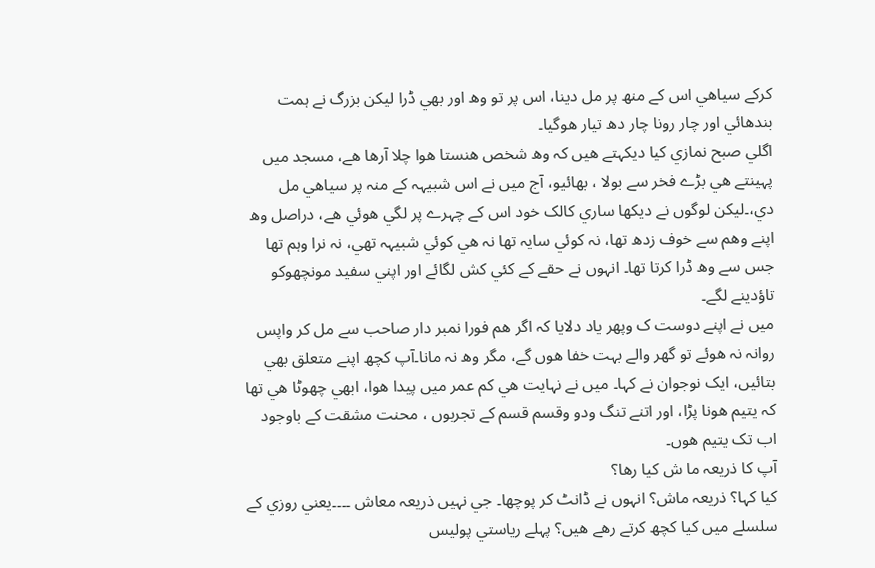کرکے سياھي اس کے منھ پر مل دينا، اس پر تو وھ اور بھي ڈرا ليکن بزرگ نے ہمت بندھائي اور چار رونا چار دھ تيار ھوگيا۔
اگلي صبح نمازي کيا ديکہتے ھيں کہ وھ شخص ھنستا ھوا چلا آرھا ھے، مسجد ميں پہينتے ھي بڑے فخر سے بولا ، بھائيو، آج ميں نے اس شبيہہ کے منہ پر سياھي مل دي،۔ليکن لوگوں نے ديکھا ساري کالک خود اس کے چہرے پر لگي ھوئي ھے، دراصل وھ اپنے وھم سے خوف زدھ تھا، نہ کوئي سايہ تھا نہ ھي کوئي شبيہہ تھي، نہ نرا وہم تھا جس سے وھ ڈرا کرتا تھا۔ انہوں نے حقے کے کئي کش لگائے اور اپني سفيد مونچھوکو تاؤدينے لگے۔
ميں نے اپنے دوست ک وپھر ياد دلايا کہ اگر ھم فورا نمبر دار صاحب سے مل کر واپس روانہ نہ ھوئے تو گھر والے بہت خفا ھوں گے، مگر وھ نہ مانا۔آپ کچھ اپنے متعلق بھي بتائيں، ايک نوجوان نے کہا۔ ميں نے نہايت ھي کم عمر ميں پيدا ھوا، ابھي چھوٹا ھي تھا کہ يتيم ھونا پڑا، اور اتنے تنگ ودو وقسم قسم کے تجربوں ، محنت مشقت کے باوجود اب تک يتيم ھوں۔
آپ کا ذريعہ ما ش کيا رھا؟
کيا کہا؟ ذريعہ ماش؟ انہوں نے ڈانٹ کر پوچھا۔ جي نہيں ذريعہ معاش ۔۔۔۔يعني روزي کے سلسلے ميں کيا کچھ کرتے رھے ھيں؟ پہلے رياستي پوليس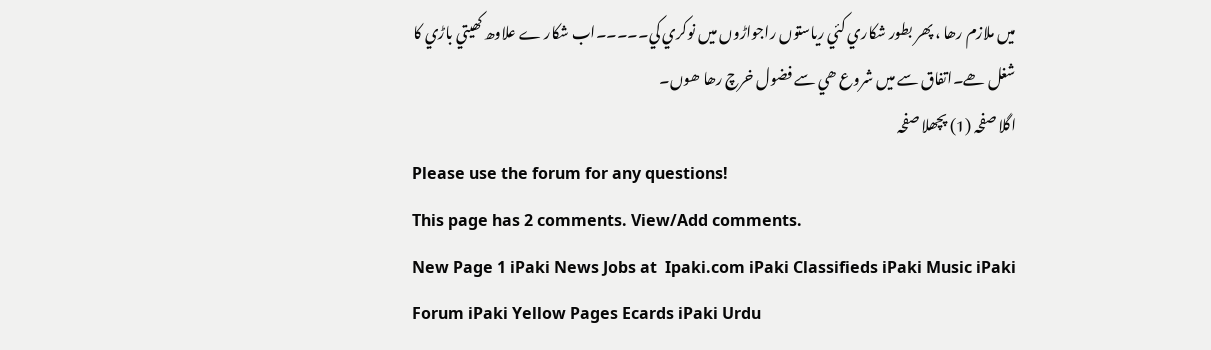ميں ملازم رھا ، پھر بطور شکاري کئي رياستوں راجواڑوں ميں نوکري کي۔۔۔۔۔اب شکار ے علاوھ کھيتي باڑي کا شغل ھے۔اتفاق سے ميں شروع ھي سے فضول خرچ رھا ھوں۔
اگلا صفحہ (1) پچھلا صفحہ
Please use the forum for any questions!
This page has 2 comments. View/Add comments.
New Page 1 iPaki News Jobs at  Ipaki.com iPaki Classifieds iPaki Music iPaki Forum iPaki Yellow Pages Ecards iPaki Urdu